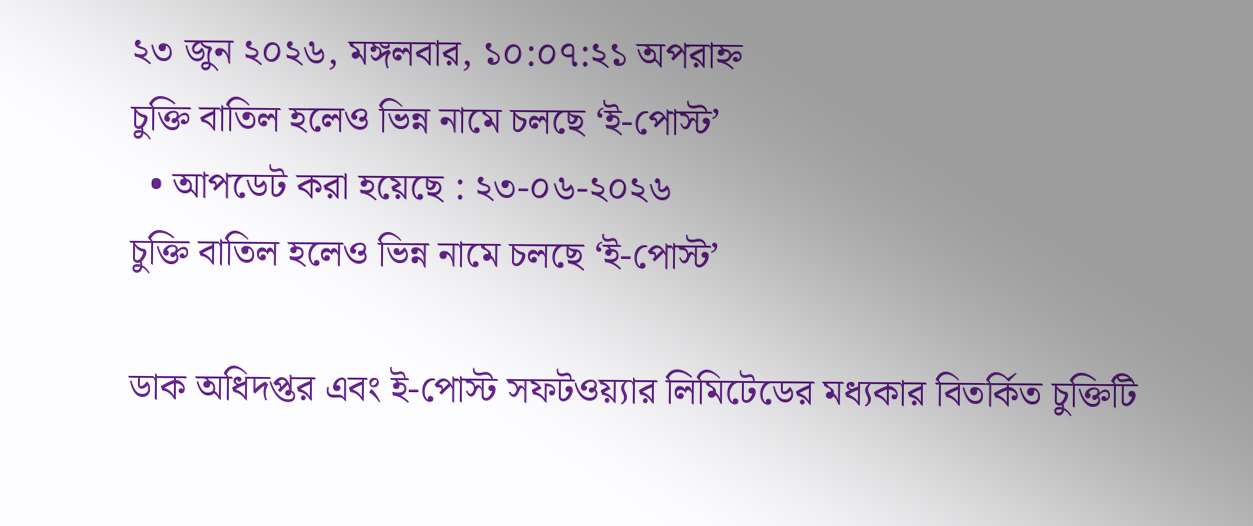২৩ জুন ২০২৬, মঙ্গলবার, ১০:০৭:২১ অপরাহ্ন
চুক্তি বাতিল হলেও ভিন্ন নামে চলছে ‘ই-পোস্ট’
  • আপডেট করা হয়েছে : ২৩-০৬-২০২৬
চুক্তি বাতিল হলেও ভিন্ন নামে চলছে ‘ই-পোস্ট’

ডাক অধিদপ্তর এবং ই-পোস্ট সফটওয়্যার লিমিটেডের মধ্যকার বিতর্কিত চুক্তিটি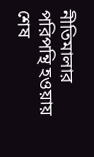নীতিমালার পরিপন্থি হওয়ায় শেষ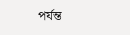পর্যন্ত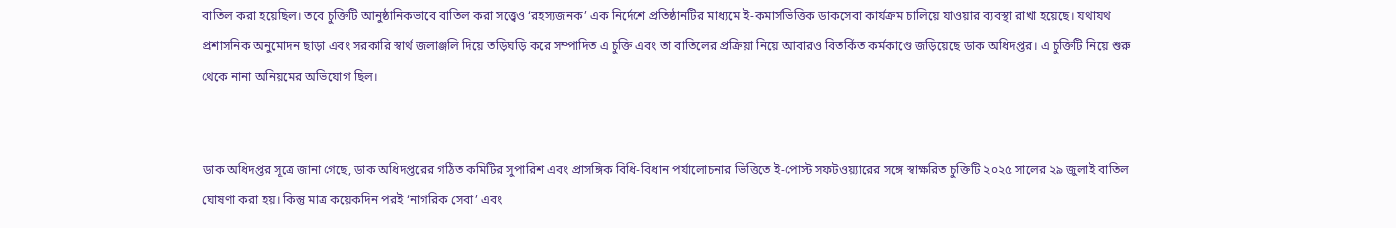বাতিল করা হয়েছিল। তবে চুক্তিটি আনুষ্ঠানিকভাবে বাতিল করা সত্ত্বেও ‘রহস্যজনক’ এক নির্দেশে প্রতিষ্ঠানটির মাধ্যমে ই-কমার্সভিত্তিক ডাকসেবা কার্যক্রম চালিয়ে যাওয়ার ব্যবস্থা রাখা হয়েছে। যথাযথ প্রশাসনিক অনুমোদন ছাড়া এবং সরকারি স্বার্থ জলাঞ্জলি দিয়ে তড়িঘড়ি করে সম্পাদিত এ চুক্তি এবং তা বাতিলের প্রক্রিয়া নিয়ে আবারও বিতর্কিত কর্মকাণ্ডে জড়িয়েছে ডাক অধিদপ্তর। এ চুক্তিটি নিয়ে শুরু থেকে নানা অনিয়মের অভিযোগ ছিল।


ডাক অধিদপ্তর সূত্রে জানা গেছে, ডাক অধিদপ্তরের গঠিত কমিটির সুপারিশ এবং প্রাসঙ্গিক বিধি-বিধান পর্যালোচনার ভিত্তিতে ই-পোস্ট সফটওয়্যারের সঙ্গে স্বাক্ষরিত চুক্তিটি ২০২৫ সালের ২৯ জুলাই বাতিল ঘোষণা করা হয়। কিন্তু মাত্র কয়েকদিন পরই ‘নাগরিক সেবা’ এবং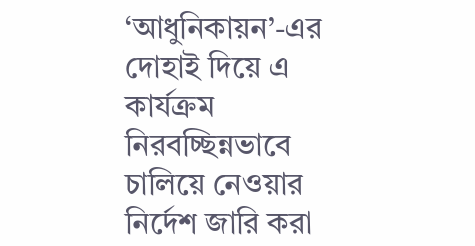‘আধুনিকায়ন’-এর দোহাই দিয়ে এ কার্যক্রম নিরবচ্ছিন্নভাবে চালিয়ে নেওয়ার নির্দেশ জারি করা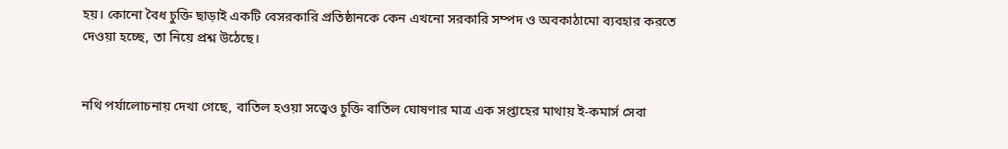হয়। কোনো বৈধ চুক্তি ছাড়াই একটি বেসরকারি প্রতিষ্ঠানকে কেন এখনো সরকারি সম্পদ ও অবকাঠামো ব্যবহার করতে দেওয়া হচ্ছে, তা নিয়ে প্রশ্ন উঠেছে।


নথি পর্যালোচনায় দেখা গেছে, বাতিল হওয়া সত্ত্বেও চুক্তি বাতিল ঘোষণার মাত্র এক সপ্তাহের মাথায় ই-কমার্স সেবা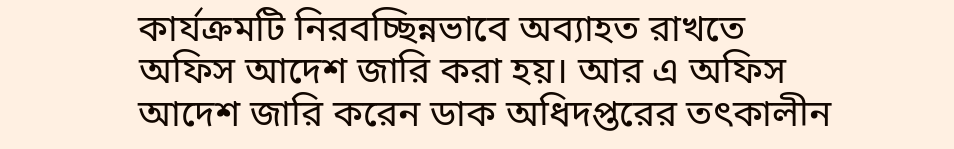কার্যক্রমটি নিরবচ্ছিন্নভাবে অব্যাহত রাখতে অফিস আদেশ জারি করা হয়। আর এ অফিস আদেশ জারি করেন ডাক অধিদপ্তরের তৎকালীন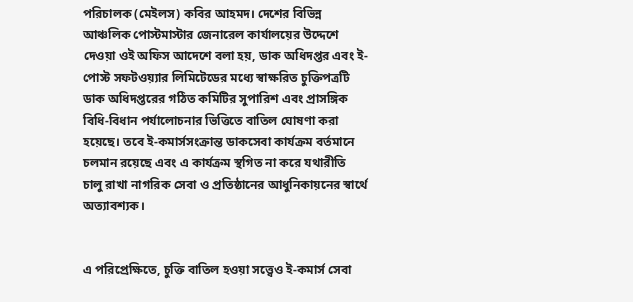পরিচালক (মেইলস) কবির আহমদ। দেশের বিভিন্ন আঞ্চলিক পোস্টমাস্টার জেনারেল কার্যালয়ের উদ্দেশে দেওয়া ওই অফিস আদেশে বলা হয়, ডাক অধিদপ্তর এবং ই-পোস্ট সফটওয়্যার লিমিটেডের মধ্যে স্বাক্ষরিত চুক্তিপত্রটি ডাক অধিদপ্তরের গঠিত কমিটির সুপারিশ এবং প্রাসঙ্গিক বিধি-বিধান পর্যালোচনার ভিত্তিতে বাতিল ঘোষণা করা হয়েছে। তবে ই-কমার্সসংক্রান্ত ডাকসেবা কার্যক্রম বর্তমানে চলমান রয়েছে এবং এ কার্যক্রম স্থগিত না করে যথারীতি চালু রাখা নাগরিক সেবা ও প্রতিষ্ঠানের আধুনিকায়নের স্বার্থে অত্যাবশ্যক।


এ পরিপ্রেক্ষিতে, চুক্তি বাতিল হওয়া সত্ত্বেও ই-কমার্স সেবা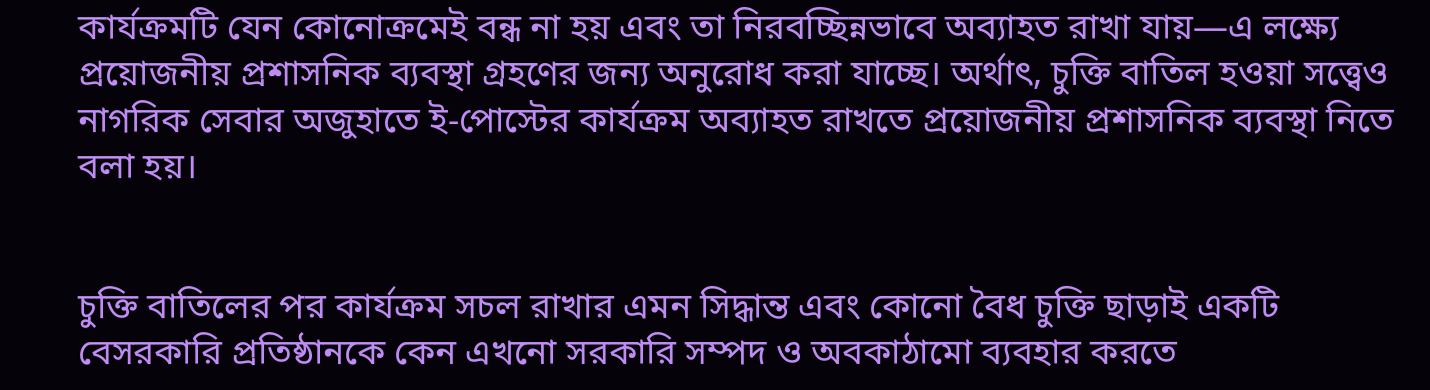কার্যক্রমটি যেন কোনোক্রমেই বন্ধ না হয় এবং তা নিরবচ্ছিন্নভাবে অব্যাহত রাখা যায়—এ লক্ষ্যে প্রয়োজনীয় প্রশাসনিক ব্যবস্থা গ্রহণের জন্য অনুরোধ করা যাচ্ছে। অর্থাৎ, চুক্তি বাতিল হওয়া সত্ত্বেও নাগরিক সেবার অজুহাতে ই-পোস্টের কার্যক্রম অব্যাহত রাখতে প্রয়োজনীয় প্রশাসনিক ব্যবস্থা নিতে বলা হয়।


চুক্তি বাতিলের পর কার্যক্রম সচল রাখার এমন সিদ্ধান্ত এবং কোনো বৈধ চুক্তি ছাড়াই একটি বেসরকারি প্রতিষ্ঠানকে কেন এখনো সরকারি সম্পদ ও অবকাঠামো ব্যবহার করতে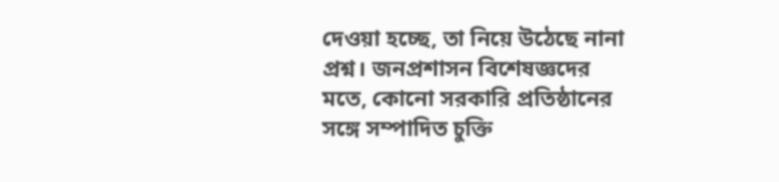দেওয়া হচ্ছে, তা নিয়ে উঠেছে নানা প্রশ্ন। জনপ্রশাসন বিশেষজ্ঞদের মতে, কোনো সরকারি প্রতিষ্ঠানের সঙ্গে সম্পাদিত চুক্তি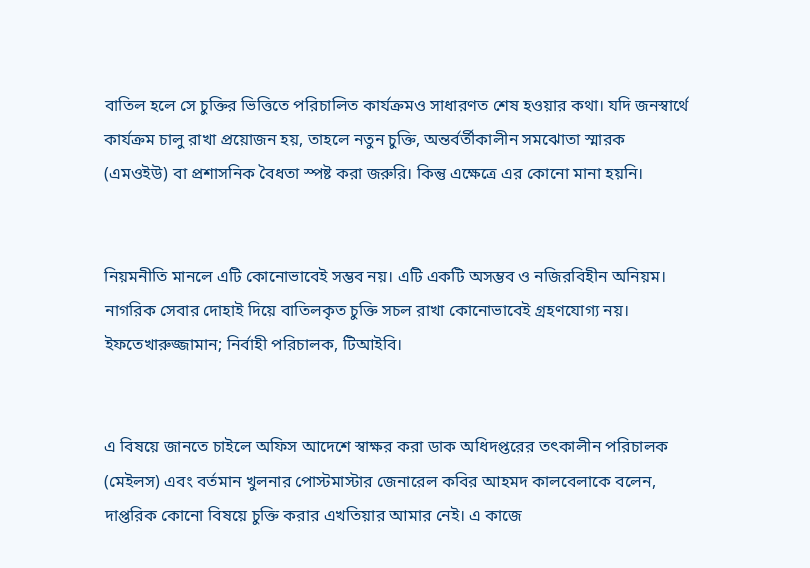বাতিল হলে সে চুক্তির ভিত্তিতে পরিচালিত কার্যক্রমও সাধারণত শেষ হওয়ার কথা। যদি জনস্বার্থে কার্যক্রম চালু রাখা প্রয়োজন হয়, তাহলে নতুন চুক্তি, অন্তর্বর্তীকালীন সমঝোতা স্মারক (এমওইউ) বা প্রশাসনিক বৈধতা স্পষ্ট করা জরুরি। কিন্তু এক্ষেত্রে এর কোনো মানা হয়নি।


নিয়মনীতি মানলে এটি কোনোভাবেই সম্ভব নয়। এটি একটি অসম্ভব ও নজিরবিহীন অনিয়ম। নাগরিক সেবার দোহাই দিয়ে বাতিলকৃত চুক্তি সচল রাখা কোনোভাবেই গ্রহণযোগ্য নয়। ইফতেখারুজ্জামান; নির্বাহী পরিচালক, টিআইবি।


এ বিষয়ে জানতে চাইলে অফিস আদেশে স্বাক্ষর করা ডাক অধিদপ্তরের তৎকালীন পরিচালক (মেইলস) এবং বর্তমান খুলনার পোস্টমাস্টার জেনারেল কবির আহমদ কালবেলাকে বলেন, দাপ্তরিক কোনো বিষয়ে চুক্তি করার এখতিয়ার আমার নেই। এ কাজে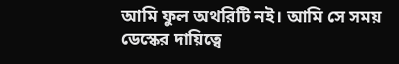আমি ফুল অথরিটি নই। আমি সে সময় ডেস্কের দায়িত্বে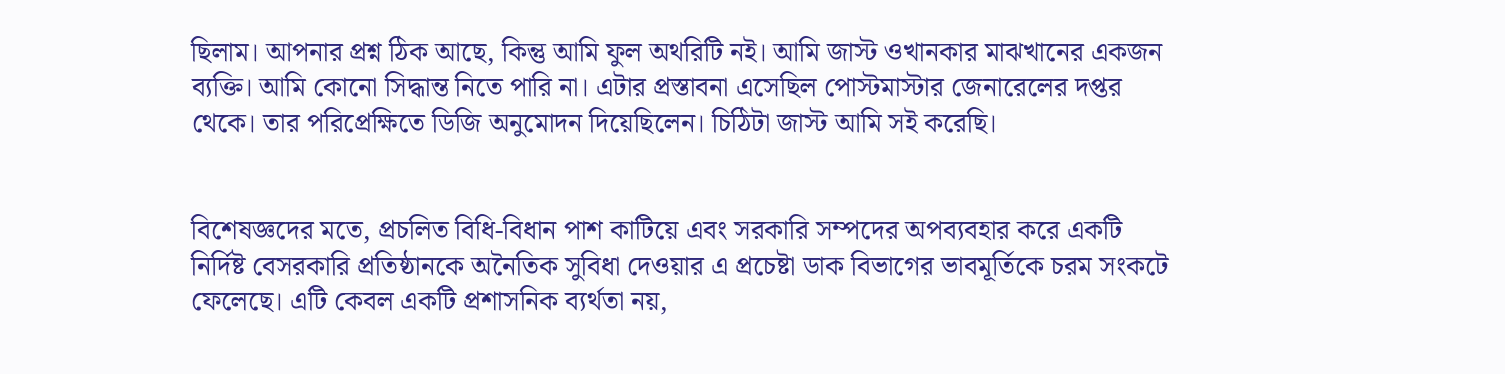ছিলাম। আপনার প্রশ্ন ঠিক আছে, কিন্তু আমি ফুল অথরিটি নই। আমি জাস্ট ওখানকার মাঝখানের একজন ব্যক্তি। আমি কোনো সিদ্ধান্ত নিতে পারি না। এটার প্রস্তাবনা এসেছিল পোস্টমাস্টার জেনারেলের দপ্তর থেকে। তার পরিপ্রেক্ষিতে ডিজি অনুমোদন দিয়েছিলেন। চিঠিটা জাস্ট আমি সই করেছি।


বিশেষজ্ঞদের মতে, প্রচলিত বিধি-বিধান পাশ কাটিয়ে এবং সরকারি সম্পদের অপব্যবহার করে একটি নির্দিষ্ট বেসরকারি প্রতিষ্ঠানকে অনৈতিক সুবিধা দেওয়ার এ প্রচেষ্টা ডাক বিভাগের ভাবমূর্তিকে চরম সংকটে ফেলেছে। এটি কেবল একটি প্রশাসনিক ব্যর্থতা নয়,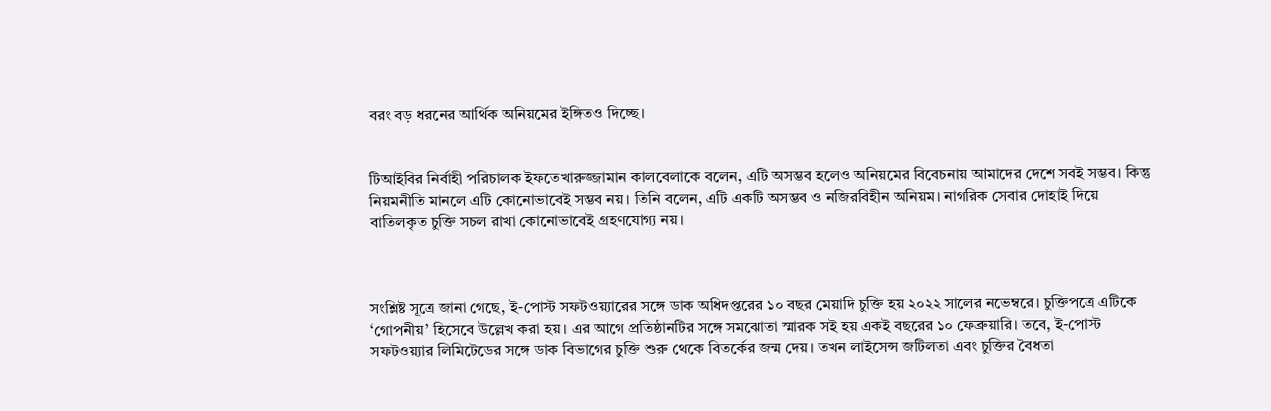বরং বড় ধরনের আর্থিক অনিয়মের ইঙ্গিতও দিচ্ছে।


টিআইবির নির্বাহী পরিচালক ইফতেখারুজ্জামান কালবেলাকে বলেন, এটি অসম্ভব হলেও অনিয়মের বিবেচনায় আমাদের দেশে সবই সম্ভব। কিন্তু নিয়মনীতি মানলে এটি কোনোভাবেই সম্ভব নয়। তিনি বলেন, এটি একটি অসম্ভব ও নজিরবিহীন অনিয়ম। নাগরিক সেবার দোহাই দিয়ে বাতিলকৃত চুক্তি সচল রাখা কোনোভাবেই গ্রহণযোগ্য নয়।



সংশ্লিষ্ট সূত্রে জানা গেছে, ই-পোস্ট সফটওয়্যারের সঙ্গে ডাক অধিদপ্তরের ১০ বছর মেয়াদি চুক্তি হয় ২০২২ সালের নভেম্বরে। চুক্তিপত্রে এটিকে ‘গোপনীয়’ হিসেবে উল্লেখ করা হয়। এর আগে প্রতিষ্ঠানটির সঙ্গে সমঝোতা স্মারক সই হয় একই বছরের ১০ ফেব্রুয়ারি। তবে, ই-পোস্ট সফটওয়্যার লিমিটেডের সঙ্গে ডাক বিভাগের চুক্তি শুরু থেকে বিতর্কের জন্ম দেয়। তখন লাইসেন্স জটিলতা এবং চুক্তির বৈধতা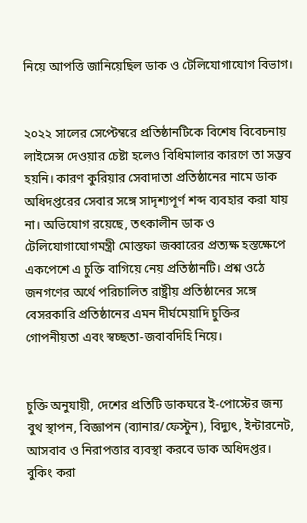নিয়ে আপত্তি জানিয়েছিল ডাক ও টেলিযোগাযোগ বিভাগ।


২০২২ সালের সেপ্টেম্বরে প্রতিষ্ঠানটিকে বিশেষ বিবেচনায় লাইসেন্স দেওয়ার চেষ্টা হলেও বিধিমালার কারণে তা সম্ভব হয়নি। কারণ কুরিয়ার সেবাদাতা প্রতিষ্ঠানের নামে ডাক অধিদপ্তরের সেবার সঙ্গে সাদৃশ্যপূর্ণ শব্দ ব্যবহার করা যায় না। অভিযোগ রয়েছে, তৎকালীন ডাক ও টেলিযোগাযোগমন্ত্রী মোস্তফা জব্বারের প্রত্যক্ষ হস্তক্ষেপে একপেশে এ চুক্তি বাগিয়ে নেয় প্রতিষ্ঠানটি। প্রশ্ন ওঠে জনগণের অর্থে পরিচালিত রাষ্ট্রীয় প্রতিষ্ঠানের সঙ্গে বেসরকারি প্রতিষ্ঠানের এমন দীর্ঘমেয়াদি চুক্তির গোপনীয়তা এবং স্বচ্ছতা-জবাবদিহি নিয়ে।


চুক্তি অনুযায়ী, দেশের প্রতিটি ডাকঘরে ই-পোস্টের জন্য বুথ স্থাপন, বিজ্ঞাপন (ব্যানার/ফেস্টুন), বিদ্যুৎ, ইন্টারনেট, আসবাব ও নিরাপত্তার ব্যবস্থা করবে ডাক অধিদপ্তর। বুকিং করা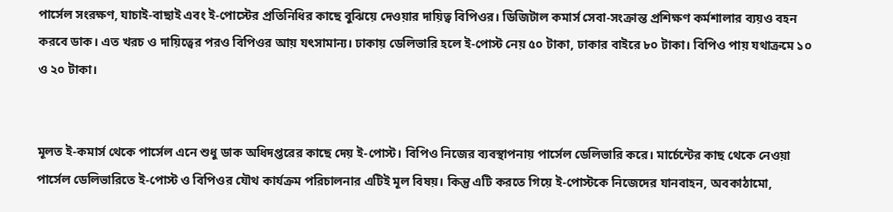পার্সেল সংরক্ষণ, যাচাই-বাছাই এবং ই-পোস্টের প্রতিনিধির কাছে বুঝিয়ে দেওয়ার দায়িত্ব বিপিওর। ডিজিটাল কমার্স সেবা-সংক্রান্ত প্রশিক্ষণ কর্মশালার ব্যয়ও বহন করবে ডাক। এত খরচ ও দায়িত্বের পরও বিপিওর আয় যৎসামান্য। ঢাকায় ডেলিভারি হলে ই-পোস্ট নেয় ৫০ টাকা, ঢাকার বাইরে ৮০ টাকা। বিপিও পায় যথাক্রমে ১০ ও ২০ টাকা।


মূলত ই-কমার্স থেকে পার্সেল এনে শুধু ডাক অধিদপ্তরের কাছে দেয় ই-পোস্ট। বিপিও নিজের ব্যবস্থাপনায় পার্সেল ডেলিভারি করে। মার্চেন্টের কাছ থেকে নেওয়া পার্সেল ডেলিভারিতে ই-পোস্ট ও বিপিওর যৌথ কার্যক্রম পরিচালনার এটিই মূল বিষয়। কিন্তু এটি করতে গিয়ে ই-পোস্টকে নিজেদের যানবাহন, অবকাঠামো,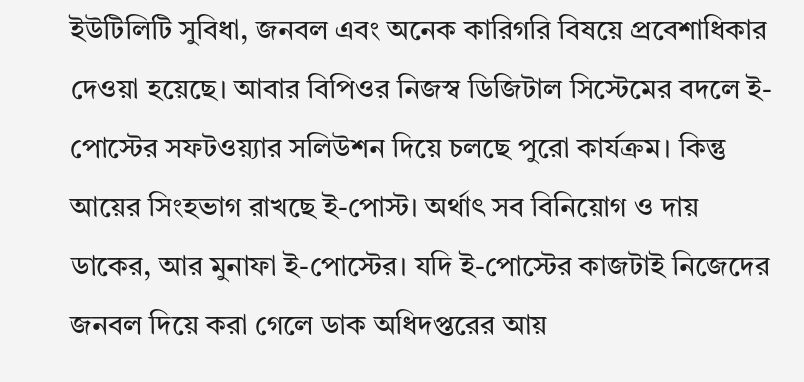ইউটিলিটি সুবিধা, জনবল এবং অনেক কারিগরি বিষয়ে প্রবেশাধিকার দেওয়া হয়েছে। আবার বিপিওর নিজস্ব ডিজিটাল সিস্টেমের বদলে ই-পোস্টের সফটওয়্যার সলিউশন দিয়ে চলছে পুরো কার্যক্রম। কিন্তু আয়ের সিংহভাগ রাখছে ই-পোস্ট। অর্থাৎ সব বিনিয়োগ ও দায় ডাকের, আর মুনাফা ই-পোস্টের। যদি ই-পোস্টের কাজটাই নিজেদের জনবল দিয়ে করা গেলে ডাক অধিদপ্তরের আয়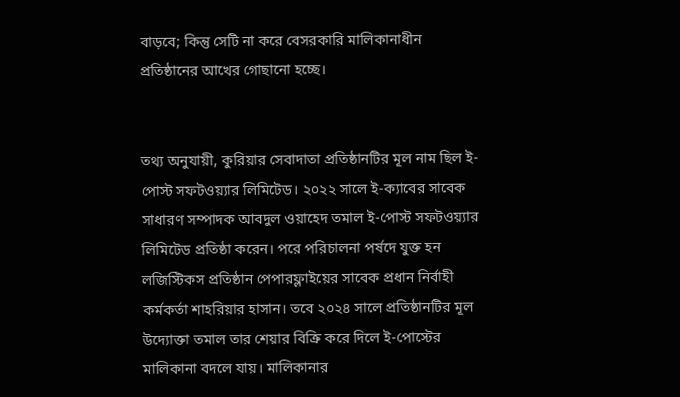বাড়বে; কিন্তু সেটি না করে বেসরকারি মালিকানাধীন প্রতিষ্ঠানের আখের গোছানো হচ্ছে।


তথ্য অনুযায়ী, কুরিয়ার সেবাদাতা প্রতিষ্ঠানটির মূল নাম ছিল ই-পোস্ট সফটওয়্যার লিমিটেড। ২০২২ সালে ই-ক্যাবের সাবেক সাধারণ সম্পাদক আবদুল ওয়াহেদ তমাল ই-পোস্ট সফটওয়্যার লিমিটেড প্রতিষ্ঠা করেন। পরে পরিচালনা পর্ষদে যুক্ত হন লজিস্টিকস প্রতিষ্ঠান পেপারফ্লাইয়ের সাবেক প্রধান নির্বাহী কর্মকর্তা শাহরিয়ার হাসান। তবে ২০২৪ সালে প্রতিষ্ঠানটির মূল উদ্যোক্তা তমাল তার শেয়ার বিক্রি করে দিলে ই-পোস্টের মালিকানা বদলে যায়। মালিকানার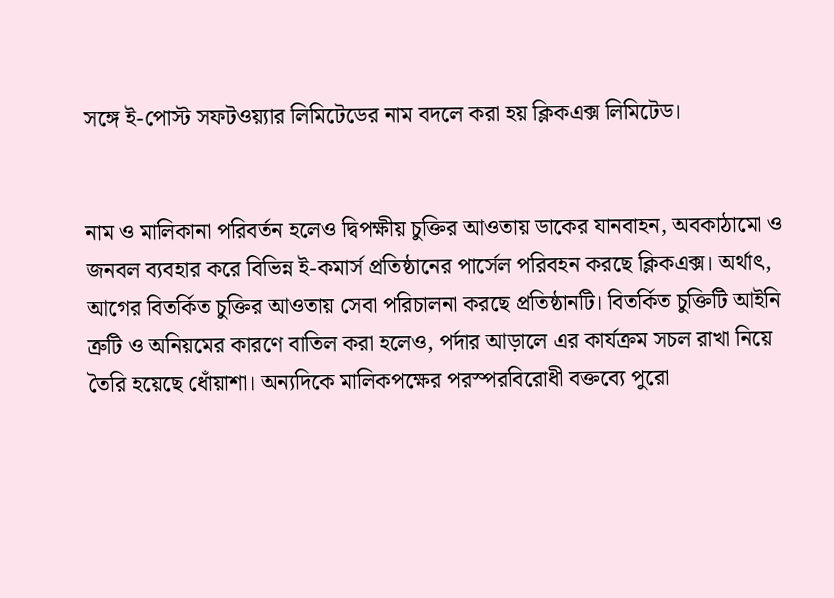সঙ্গে ই-পোস্ট সফটওয়্যার লিমিটেডের নাম বদলে করা হয় ক্লিকএক্স লিমিটেড।


নাম ও মালিকানা পরিবর্তন হলেও দ্বিপক্ষীয় চুক্তির আওতায় ডাকের যানবাহন, অবকাঠামো ও জনবল ব্যবহার করে বিভিন্ন ই-কমার্স প্রতিষ্ঠানের পার্সেল পরিবহন করছে ক্লিকএক্স। অর্থাৎ, আগের বিতর্কিত চুক্তির আওতায় সেবা পরিচালনা করছে প্রতিষ্ঠানটি। বিতর্কিত চুক্তিটি আইনি ত্রুটি ও অনিয়মের কারণে বাতিল করা হলেও, পর্দার আড়ালে এর কার্যক্রম সচল রাখা নিয়ে তৈরি হয়েছে ধোঁয়াশা। অন্যদিকে মালিকপক্ষের পরস্পরবিরোধী বক্তব্যে পুরো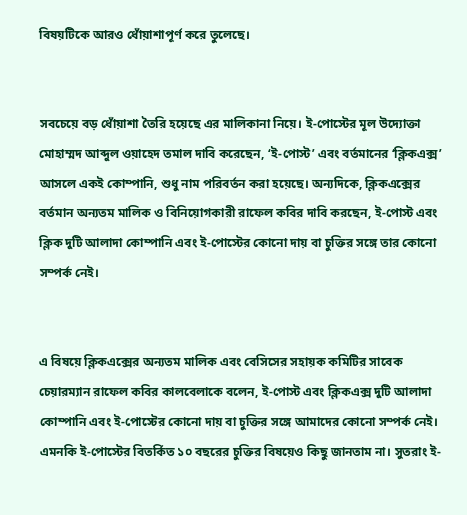বিষয়টিকে আরও ধোঁয়াশাপূর্ণ করে তুলেছে।


সবচেয়ে বড় ধোঁয়াশা তৈরি হয়েছে এর মালিকানা নিয়ে। ই-পোস্টের মূল উদ্যোক্তা মোহাম্মদ আব্দুল ওয়াহেদ তমাল দাবি করেছেন, ‘ই-পোস্ট’ এবং বর্তমানের ‘ক্লিকএক্স’ আসলে একই কোম্পানি, শুধু নাম পরিবর্তন করা হয়েছে। অন্যদিকে, ক্লিকএক্সের বর্তমান অন্যতম মালিক ও বিনিয়োগকারী রাফেল কবির দাবি করছেন, ই-পোস্ট এবং ক্লিক দুটি আলাদা কোম্পানি এবং ই-পোস্টের কোনো দায় বা চুক্তির সঙ্গে তার কোনো সম্পর্ক নেই।


এ বিষয়ে ক্লিকএক্সের অন্যতম মালিক এবং বেসিসের সহায়ক কমিটির সাবেক চেয়ারম্যান রাফেল কবির কালবেলাকে বলেন, ই-পোস্ট এবং ক্লিকএক্স দুটি আলাদা কোম্পানি এবং ই-পোস্টের কোনো দায় বা চুক্তির সঙ্গে আমাদের কোনো সম্পর্ক নেই। এমনকি ই-পোস্টের বিতর্কিত ১০ বছরের চুক্তির বিষয়েও কিছু জানতাম না। সুতরাং ই-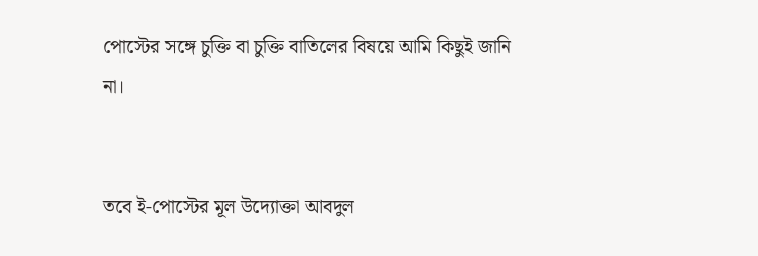পোস্টের সঙ্গে চুক্তি বা চুক্তি বাতিলের বিষয়ে আমি কিছুই জানি না।


তবে ই-পোস্টের মূল উদ্যোক্তা আবদুল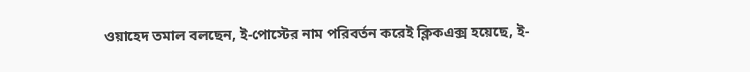ওয়াহেদ তমাল বলছেন, ই-পোস্টের নাম পরিবর্তন করেই ক্লিকএক্স হয়েছে, ই-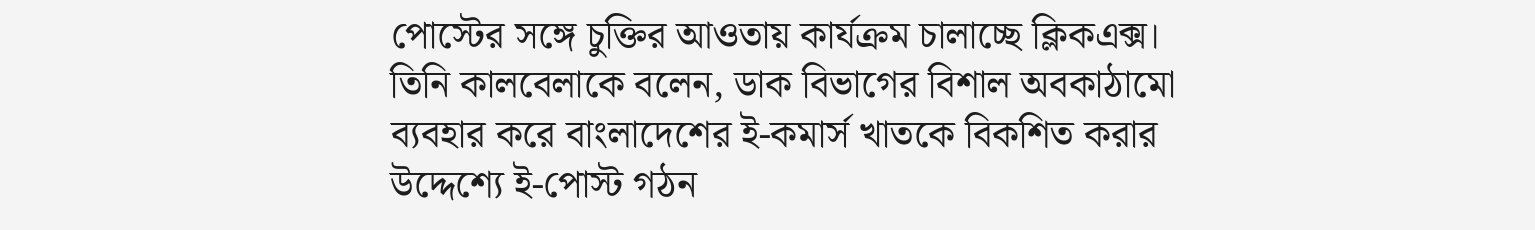পোস্টের সঙ্গে চুক্তির আওতায় কার্যক্রম চালাচ্ছে ক্লিকএক্স। তিনি কালবেলাকে বলেন, ডাক বিভাগের বিশাল অবকাঠামো ব্যবহার করে বাংলাদেশের ই-কমার্স খাতকে বিকশিত করার উদ্দেশ্যে ই-পোস্ট গঠন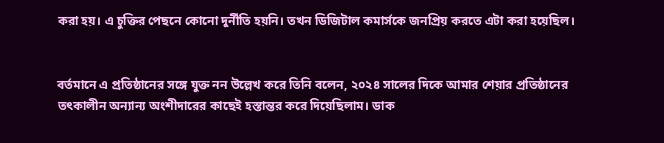করা হয়। এ চুক্তির পেছনে কোনো দুর্নীতি হয়নি। তখন ডিজিটাল কমার্সকে জনপ্রিয় করতে এটা করা হয়েছিল।


বর্তমানে এ প্রতিষ্ঠানের সঙ্গে যুক্ত নন উল্লেখ করে তিনি বলেন, ২০২৪ সালের দিকে আমার শেয়ার প্রতিষ্ঠানের তৎকালীন অন্যান্য অংশীদারের কাছেই হস্তান্তর করে দিয়েছিলাম। ডাক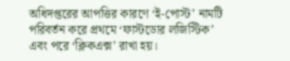অধিদপ্তরের আপত্তির কারণে ‘ই-পোস্ট’ নামটি পরিবর্তন করে প্রথমে ‘ফাস্টডোর লজিস্টিক’ এবং পরে ‘ক্লিকএক্স’ রাখা হয়।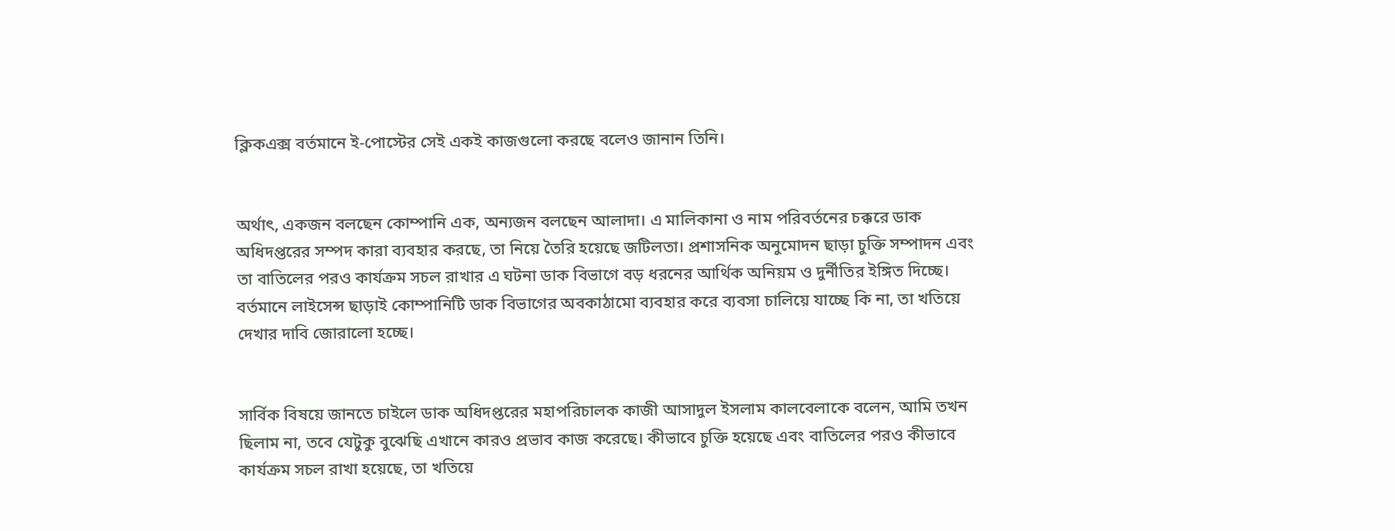ক্লিকএক্স বর্তমানে ই-পোস্টের সেই একই কাজগুলো করছে বলেও জানান তিনি।


অর্থাৎ, একজন বলছেন কোম্পানি এক, অন্যজন বলছেন আলাদা। এ মালিকানা ও নাম পরিবর্তনের চক্করে ডাক অধিদপ্তরের সম্পদ কারা ব্যবহার করছে, তা নিয়ে তৈরি হয়েছে জটিলতা। প্রশাসনিক অনুমোদন ছাড়া চুক্তি সম্পাদন এবং তা বাতিলের পরও কার্যক্রম সচল রাখার এ ঘটনা ডাক বিভাগে বড় ধরনের আর্থিক অনিয়ম ও দুর্নীতির ইঙ্গিত দিচ্ছে। বর্তমানে লাইসেন্স ছাড়াই কোম্পানিটি ডাক বিভাগের অবকাঠামো ব্যবহার করে ব্যবসা চালিয়ে যাচ্ছে কি না, তা খতিয়ে দেখার দাবি জোরালো হচ্ছে।


সার্বিক বিষয়ে জানতে চাইলে ডাক অধিদপ্তরের মহাপরিচালক কাজী আসাদুল ইসলাম কালবেলাকে বলেন, আমি তখন ছিলাম না, তবে যেটুকু বুঝেছি এখানে কারও প্রভাব কাজ করেছে। কীভাবে চুক্তি হয়েছে এবং বাতিলের পরও কীভাবে কার্যক্রম সচল রাখা হয়েছে, তা খতিয়ে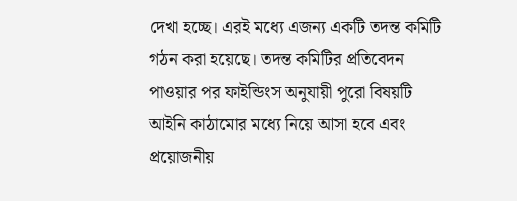দেখা হচ্ছে। এরই মধ্যে এজন্য একটি তদন্ত কমিটি গঠন করা হয়েছে। তদন্ত কমিটির প্রতিবেদন পাওয়ার পর ফাইন্ডিংস অনুযায়ী পুরো বিষয়টি আইনি কাঠামোর মধ্যে নিয়ে আসা হবে এবং প্রয়োজনীয়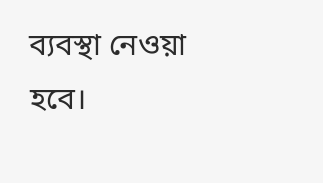ব্যবস্থা নেওয়া হবে।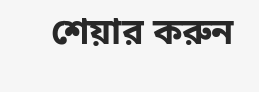শেয়ার করুন